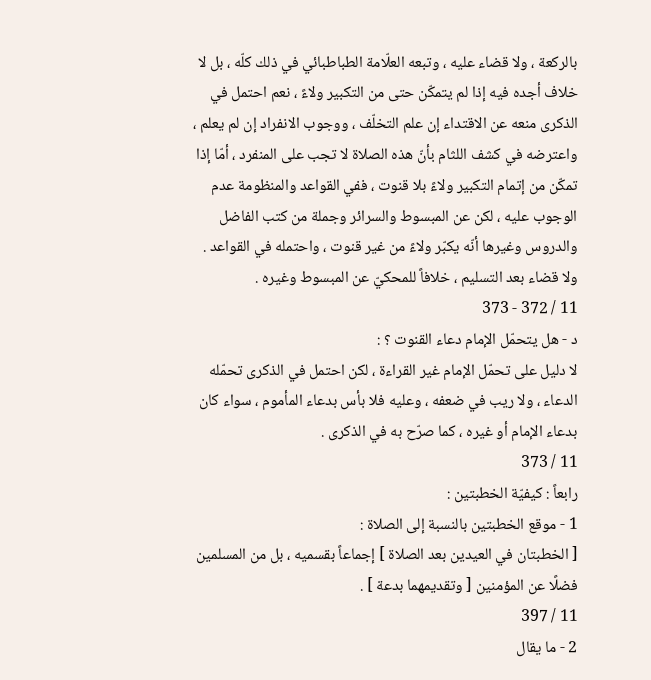بالركعة ، ولا قضاء عليه ، وتبعه العلّامة الطباطبائي في ذلك كلّه ، بل لا خلاف أجده فيه إذا لم يتمكّن حتى من التكبير ولاءً ، نعم احتمل في الذكرى منعه عن الاقتداء إن علم التخلّف ، ووجوب الانفراد إن لم يعلم ، واعترضه في كشف اللثام بأنّ هذه الصلاة لا تجب على المنفرد ، أمّا إذا تمكّن من إتمام التكبير ولاءً بلا قنوت ، ففي القواعد والمنظومة عدم الوجوب عليه ، لكن عن المبسوط والسرائر وجملة من كتب الفاضل والدروس وغيرها أنّه يكبّر ولاءً من غير قنوت ، واحتمله في القواعد .
ولا قضاء بعد التسليم ، خلافاً للمحكيّ عن المبسوط وغيره .
11 / 372 - 373
د - هل يتحمّل الإمام دعاء القنوت ؟ :
لا دليل على تحمّل الإمام غير القراءة ، لكن احتمل في الذكرى تحمّله الدعاء ، ولا ريب في ضعفه ، وعليه فلا بأس بدعاء المأموم ، سواء كان بدعاء الإمام أو غيره ، كما صرّح به في الذكرى .
11 / 373
رابعاً : كيفيّة الخطبتين :
1 - موقع الخطبتين بالنسبة إلى الصلاة :
[ الخطبتان في العيدين بعد الصلاة ] إجماعاً بقسميه ، بل من المسلمين فضلًا عن المؤمنين [ وتقديمهما بدعة ] .
11 / 397
2 - ما يقال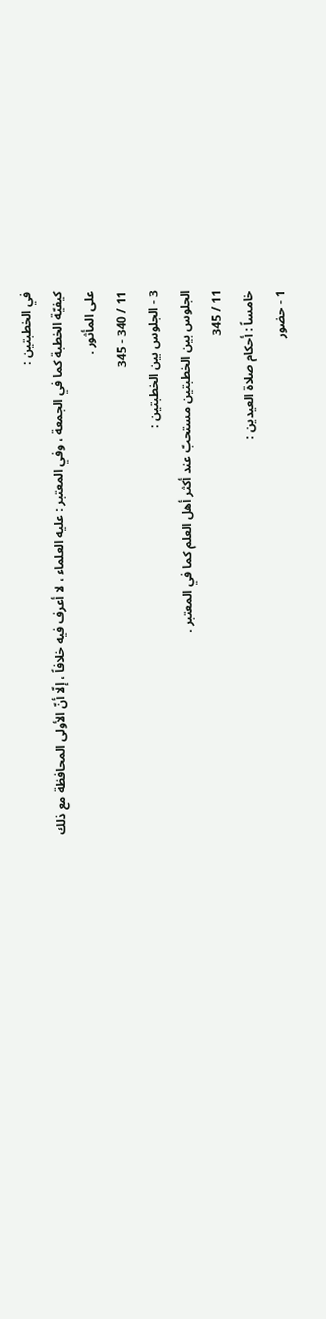في الخطبتين :
كيفيّة الخطبة كما في الجمعة ، وفي المعتبر : عليه العلماء ، لا أعرف فيه خلافاً ، إلّا أنّ الأولى المحافظة مع ذلك على المأثور .
11 / 340 - 345
3 - الجلوس بين الخطبتين :
الجلوس بين الخطبتين مستحبّ عند أكثر أهل العلم كما في المعتبر .
11 / 345
خامساً : أحكام صلاة العيدين :
1 - حضور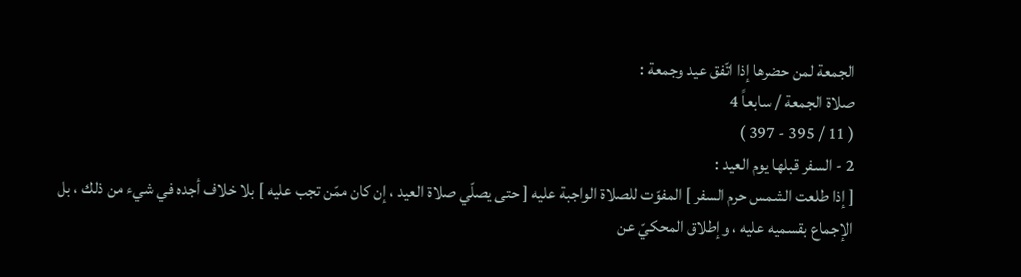الجمعة لمن حضرها إذا اتّفق عيد وجمعة :
صلاة الجمعة / سابعاً 4
( 11 / 395 - 397 )
2 - السفر قبلها يوم العيد :
[ إذا طلعت الشمس حرم السفر ] المفوّت للصلاة الواجبة عليه [ حتى يصلّي صلاة العيد ، إن كان ممّن تجب عليه ] بلا خلاف أجده في شيء من ذلك ، بل الإجماع بقسميه عليه ، وإطلاق المحكيّ عن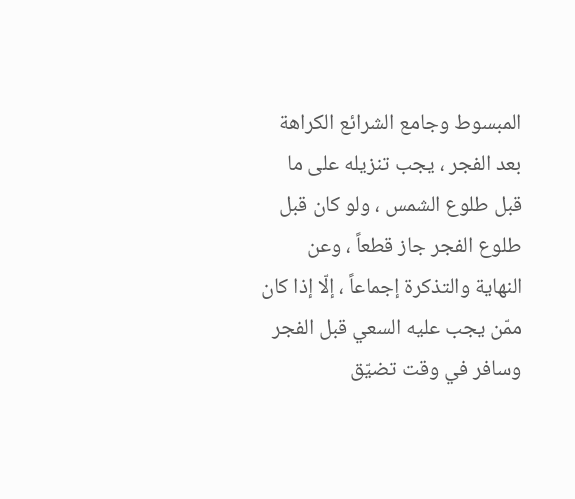المبسوط وجامع الشرائع الكراهة بعد الفجر ، يجب تنزيله على ما قبل طلوع الشمس ، ولو كان قبل طلوع الفجر جاز قطعاً ، وعن النهاية والتذكرة إجماعاً ، إلّا إذا كان ممّن يجب عليه السعي قبل الفجر وسافر في وقت تضيّق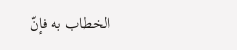الخطاب به فإنّ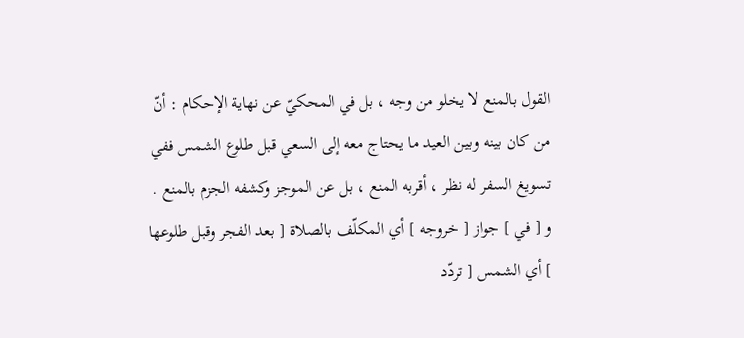القول بالمنع لا يخلو من وجه ، بل في المحكيّ عن نهاية الإحكام : أنّ من كان بينه وبين العيد ما يحتاج معه إلى السعي قبل طلوع الشمس ففي تسويغ السفر له نظر ، أقربه المنع ، بل عن الموجز وكشفه الجزم بالمنع .
و [ في ] جواز [ خروجه ] أي المكلّف بالصلاة [ بعد الفجر وقبل طلوعها ] أي الشمس [ تردّد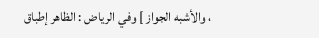، والأشبه الجواز ] وفي الرياض : الظاهر إطباق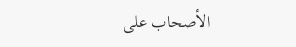الأصحاب على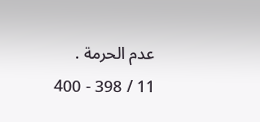عدم الحرمة .
11 / 398 - 400